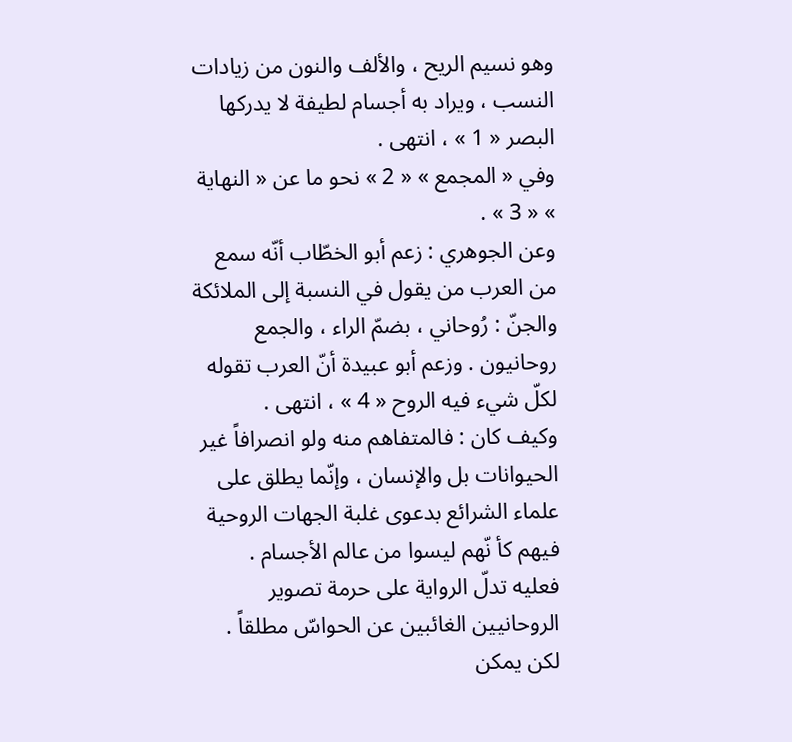وهو نسيم الريح ، والألف والنون من زيادات النسب ، ويراد به أجسام لطيفة لا يدركها البصر « 1 » ، انتهى .
وفي « المجمع » « 2 » نحو ما عن « النهاية » « 3 » .
وعن الجوهري : زعم أبو الخطّاب أنّه سمع من العرب من يقول في النسبة إلى الملائكة والجنّ : رُوحاني ، بضمّ الراء ، والجمع روحانيون . وزعم أبو عبيدة أنّ العرب تقوله لكلّ شيء فيه الروح « 4 » ، انتهى .
وكيف كان : فالمتفاهم منه ولو انصرافاً غير الحيوانات بل والإنسان ، وإنّما يطلق على علماء الشرائع بدعوى غلبة الجهات الروحية فيهم كأ نّهم ليسوا من عالم الأجسام .
فعليه تدلّ الرواية على حرمة تصوير الروحانيين الغائبين عن الحواسّ مطلقاً .
لكن يمكن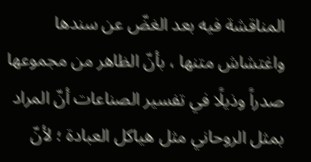المناقشة فيه بعد الغضّ عن سندها واغتشاش متنها ، بأنّ الظاهر من مجموعها صدراً وذيلًا في تفسير الصناعات أنّ المراد بمثل الروحاني مثل هياكل العبادة ؛ لأنّ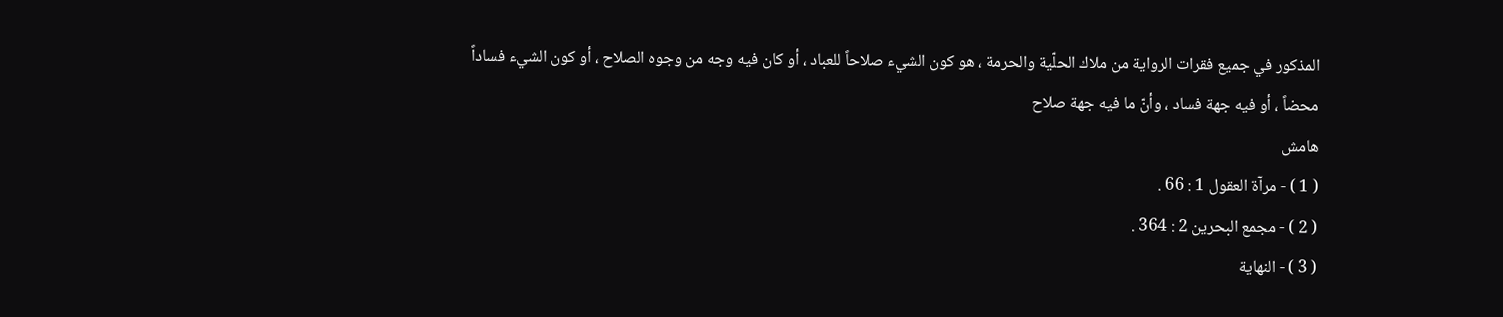المذكور في جميع فقرات الرواية من ملاك الحلّية والحرمة ، هو كون الشيء صلاحاً للعباد ، أو كان فيه وجه من وجوه الصلاح ، أو كون الشيء فساداً محضاً ، أو فيه جهة فساد ، وأنّ ما فيه جهة صلاح
هامش
( 1 ) - مرآة العقول 1 : 66 .
( 2 ) - مجمع البحرين 2 : 364 .
( 3 ) - النهاية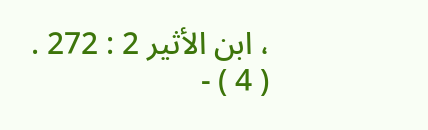، ابن الأثير 2 : 272 .
( 4 ) -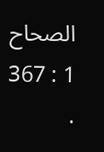الصحاح 1 : 367 .